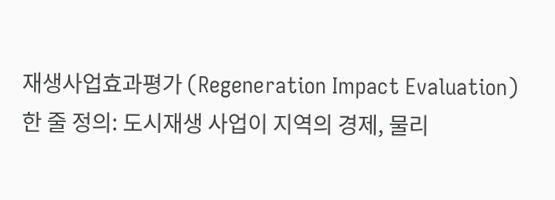재생사업효과평가 (Regeneration Impact Evaluation)
한 줄 정의: 도시재생 사업이 지역의 경제, 물리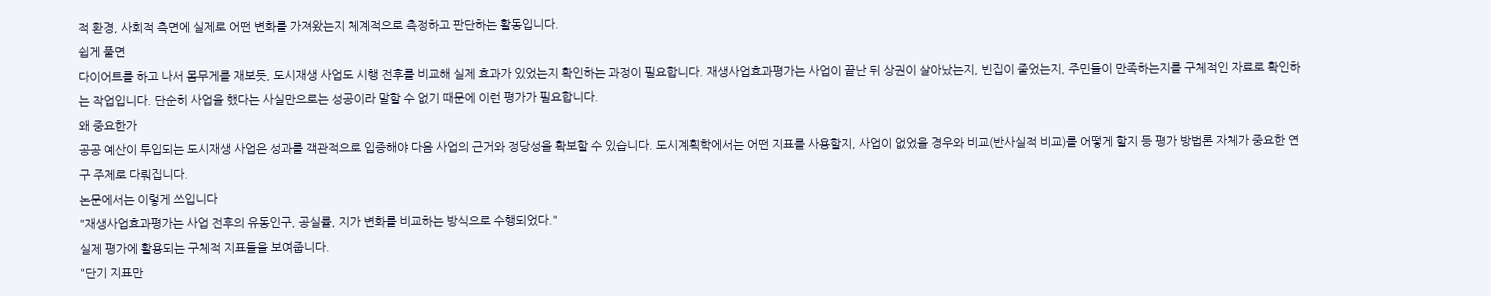적 환경, 사회적 측면에 실제로 어떤 변화를 가져왔는지 체계적으로 측정하고 판단하는 활동입니다.
쉽게 풀면
다이어트를 하고 나서 몸무게를 재보듯, 도시재생 사업도 시행 전후를 비교해 실제 효과가 있었는지 확인하는 과정이 필요합니다. 재생사업효과평가는 사업이 끝난 뒤 상권이 살아났는지, 빈집이 줄었는지, 주민들이 만족하는지를 구체적인 자료로 확인하는 작업입니다. 단순히 사업을 했다는 사실만으로는 성공이라 말할 수 없기 때문에 이런 평가가 필요합니다.
왜 중요한가
공공 예산이 투입되는 도시재생 사업은 성과를 객관적으로 입증해야 다음 사업의 근거와 정당성을 확보할 수 있습니다. 도시계획학에서는 어떤 지표를 사용할지, 사업이 없었을 경우와 비교(반사실적 비교)를 어떻게 할지 등 평가 방법론 자체가 중요한 연구 주제로 다뤄집니다.
논문에서는 이렇게 쓰입니다
"재생사업효과평가는 사업 전후의 유동인구, 공실률, 지가 변화를 비교하는 방식으로 수행되었다."
실제 평가에 활용되는 구체적 지표들을 보여줍니다.
"단기 지표만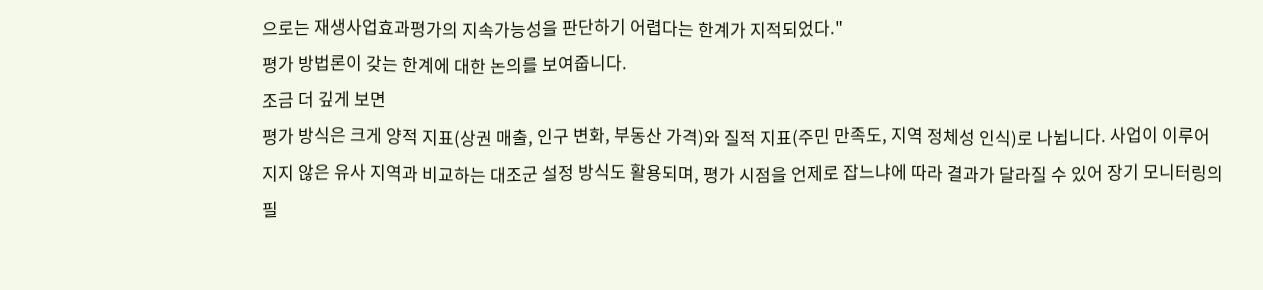으로는 재생사업효과평가의 지속가능성을 판단하기 어렵다는 한계가 지적되었다."
평가 방법론이 갖는 한계에 대한 논의를 보여줍니다.
조금 더 깊게 보면
평가 방식은 크게 양적 지표(상권 매출, 인구 변화, 부동산 가격)와 질적 지표(주민 만족도, 지역 정체성 인식)로 나뉩니다. 사업이 이루어지지 않은 유사 지역과 비교하는 대조군 설정 방식도 활용되며, 평가 시점을 언제로 잡느냐에 따라 결과가 달라질 수 있어 장기 모니터링의 필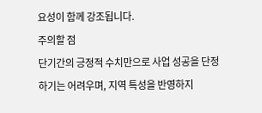요성이 함께 강조됩니다.
주의할 점
단기간의 긍정적 수치만으로 사업 성공을 단정하기는 어려우며, 지역 특성을 반영하지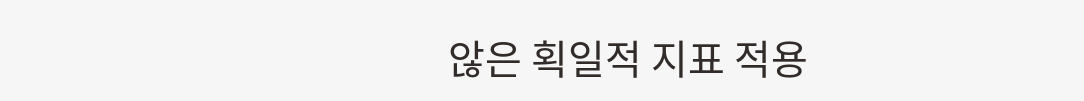않은 획일적 지표 적용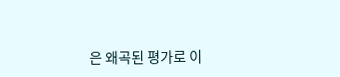은 왜곡된 평가로 이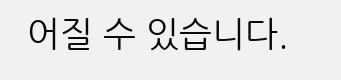어질 수 있습니다.